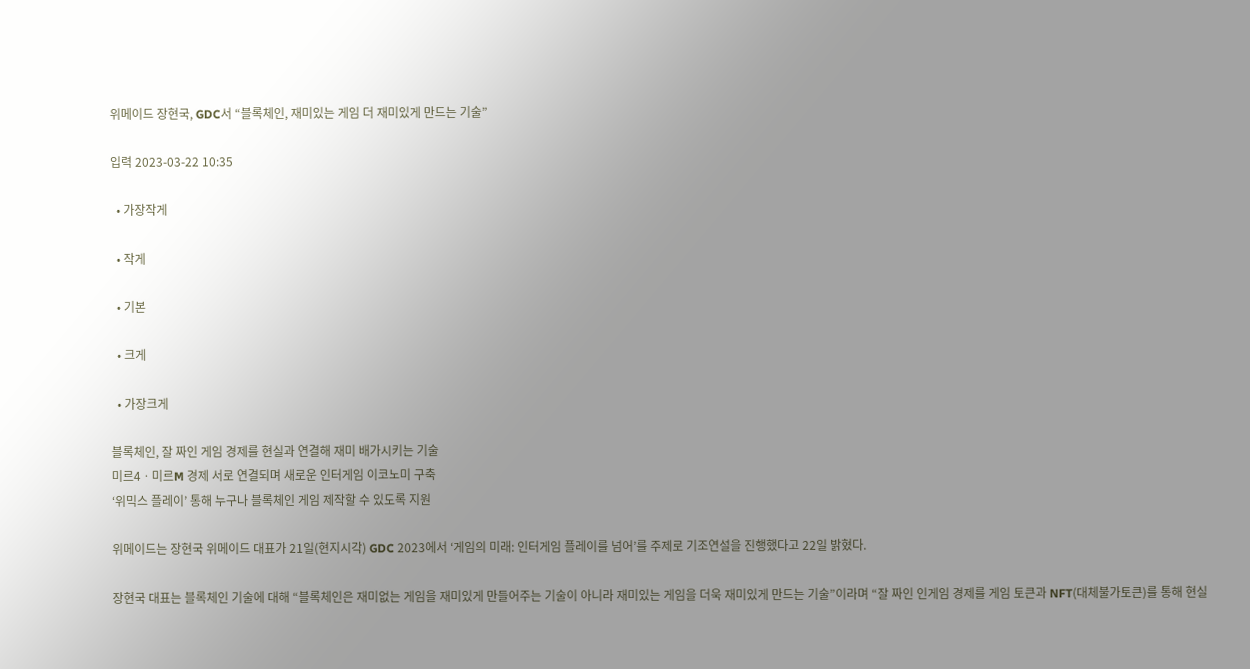위메이드 장현국, GDC서 “블록체인, 재미있는 게임 더 재미있게 만드는 기술”

입력 2023-03-22 10:35

  • 가장작게

  • 작게

  • 기본

  • 크게

  • 가장크게

블록체인, 잘 짜인 게임 경제를 현실과 연결해 재미 배가시키는 기술
미르4ㆍ미르M 경제 서로 연결되며 새로운 인터게임 이코노미 구축
‘위믹스 플레이’ 통해 누구나 블록체인 게임 제작할 수 있도록 지원

위메이드는 장현국 위메이드 대표가 21일(현지시각) GDC 2023에서 ‘게임의 미래: 인터게임 플레이를 넘어’를 주제로 기조연설을 진행했다고 22일 밝혔다.

장현국 대표는 블록체인 기술에 대해 “블록체인은 재미없는 게임을 재미있게 만들어주는 기술이 아니라 재미있는 게임을 더욱 재미있게 만드는 기술”이라며 “잘 짜인 인게임 경제를 게임 토큰과 NFT(대체불가토큰)를 통해 현실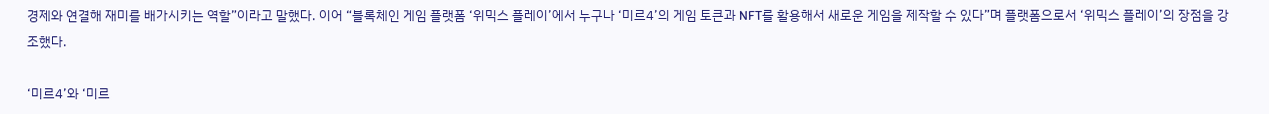경제와 연결해 재미를 배가시키는 역할”이라고 말했다. 이어 “블록체인 게임 플랫폼 ‘위믹스 플레이’에서 누구나 ‘미르4’의 게임 토큰과 NFT를 활용해서 새로운 게임을 제작할 수 있다”며 플랫폼으로서 ‘위믹스 플레이’의 장점을 강조했다.

‘미르4’와 ‘미르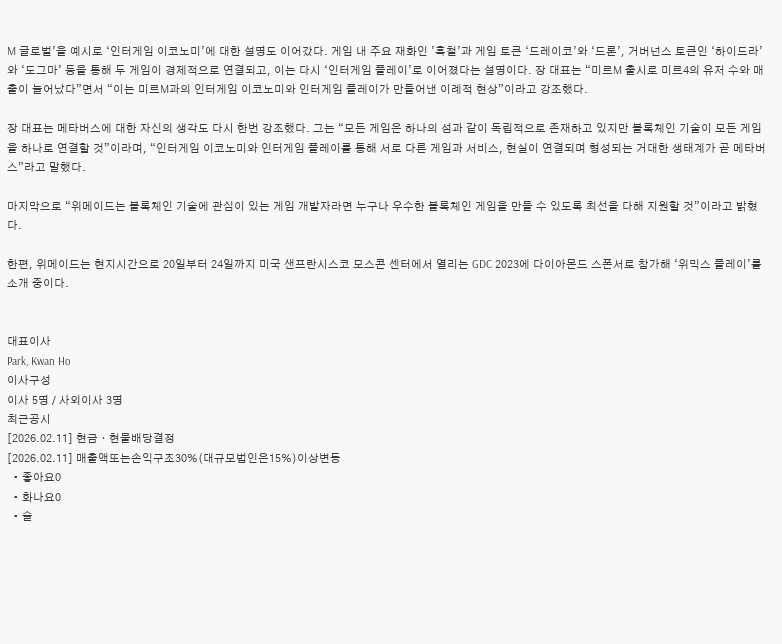M 글로벌’을 예시로 ‘인터게임 이코노미’에 대한 설명도 이어갔다. 게임 내 주요 재화인 ’흑철’과 게임 토큰 ‘드레이코’와 ‘드론’, 거버넌스 토큰인 ‘하이드라’와 ‘도그마’ 등을 통해 두 게임이 경제적으로 연결되고, 이는 다시 ‘인터게임 플레이’로 이어졌다는 설명이다. 장 대표는 “미르M 출시로 미르4의 유저 수와 매출이 늘어났다”면서 “이는 미르M과의 인터게임 이코노미와 인터게임 플레이가 만들어낸 이례적 현상”이라고 강조했다.

장 대표는 메타버스에 대한 자신의 생각도 다시 한번 강조했다. 그는 “모든 게임은 하나의 섬과 같이 독립적으로 존재하고 있지만 블록체인 기술이 모든 게임을 하나로 연결할 것”이라며, “인터게임 이코노미와 인터게임 플레이를 통해 서로 다른 게임과 서비스, 현실이 연결되며 형성되는 거대한 생태계가 곧 메타버스”라고 말했다.

마지막으로 “위메이드는 블록체인 기술에 관심이 있는 게임 개발자라면 누구나 우수한 블록체인 게임을 만들 수 있도록 최선을 다해 지원할 것”이라고 밝혔다.

한편, 위메이드는 현지시간으로 20일부터 24일까지 미국 샌프란시스코 모스콘 센터에서 열리는 GDC 2023에 다이아몬드 스폰서로 참가해 ‘위믹스 플레이’를 소개 중이다.


대표이사
Park, Kwan Ho
이사구성
이사 5명 / 사외이사 3명
최근공시
[2026.02.11] 현금ㆍ현물배당결정
[2026.02.11] 매출액또는손익구조30%(대규모법인은15%)이상변동
  • 좋아요0
  • 화나요0
  • 슬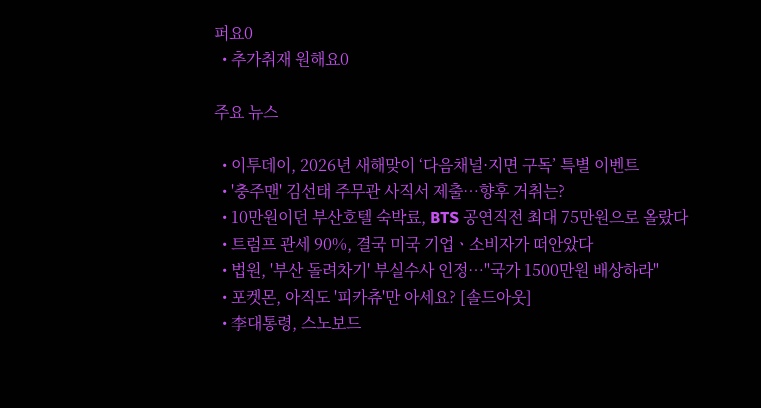퍼요0
  • 추가취재 원해요0

주요 뉴스

  • 이투데이, 2026년 새해맞이 ‘다음채널·지면 구독’ 특별 이벤트
  • '충주맨' 김선태 주무관 사직서 제출…향후 거취는?
  • 10만원이던 부산호텔 숙박료, BTS 공연직전 최대 75만원으로 올랐다
  • 트럼프 관세 90%, 결국 미국 기업ㆍ소비자가 떠안았다
  • 법원, '부산 돌려차기' 부실수사 인정…"국가 1500만원 배상하라"
  • 포켓몬, 아직도 '피카츄'만 아세요? [솔드아웃]
  • 李대통령, 스노보드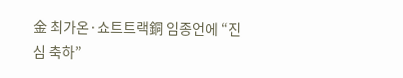金 최가온·쇼트트랙銅 임종언에 “진심 축하”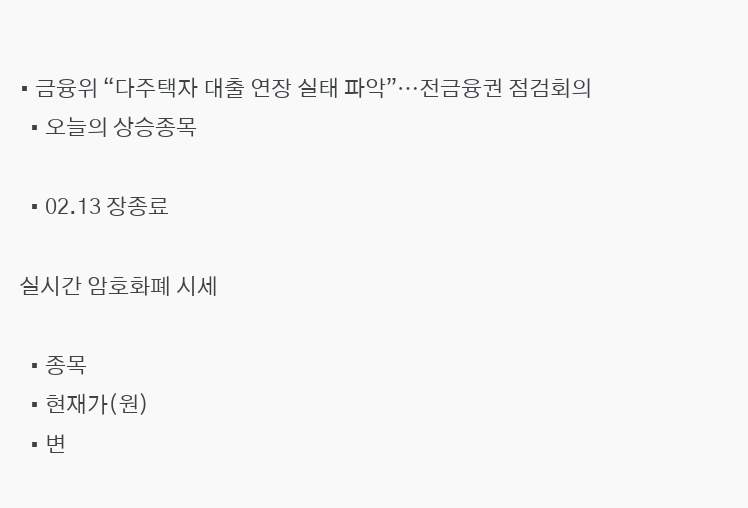• 금융위 “다주택자 대출 연장 실태 파악”⋯전금융권 점검회의
  • 오늘의 상승종목

  • 02.13 장종료

실시간 암호화폐 시세

  • 종목
  • 현재가(원)
  • 변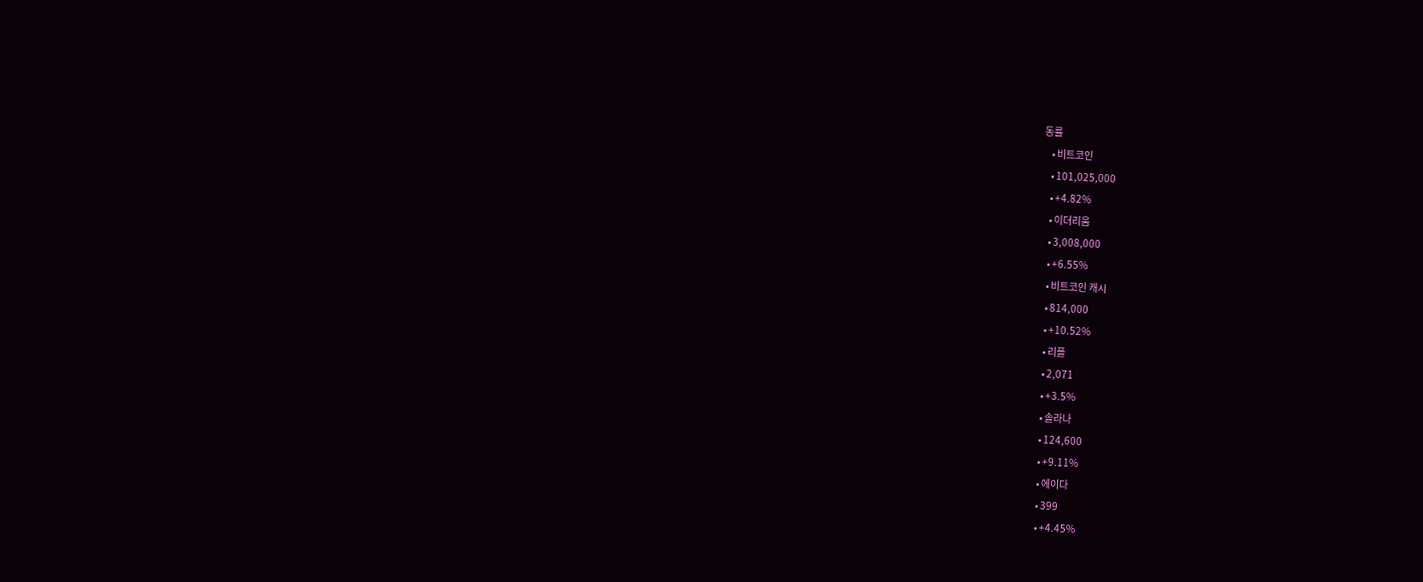동률
    • 비트코인
    • 101,025,000
    • +4.82%
    • 이더리움
    • 3,008,000
    • +6.55%
    • 비트코인 캐시
    • 814,000
    • +10.52%
    • 리플
    • 2,071
    • +3.5%
    • 솔라나
    • 124,600
    • +9.11%
    • 에이다
    • 399
    • +4.45%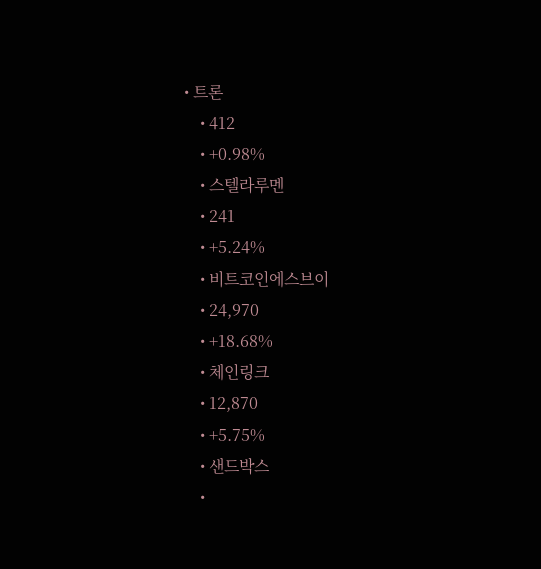• 트론
    • 412
    • +0.98%
    • 스텔라루멘
    • 241
    • +5.24%
    • 비트코인에스브이
    • 24,970
    • +18.68%
    • 체인링크
    • 12,870
    • +5.75%
    • 샌드박스
    •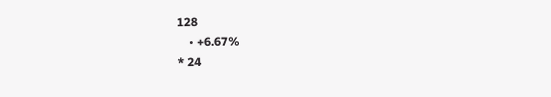128
    • +6.67%
* 24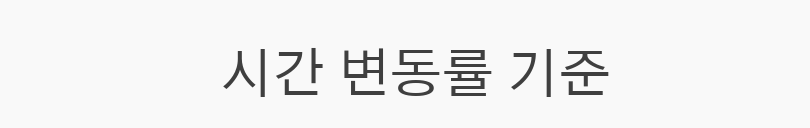시간 변동률 기준